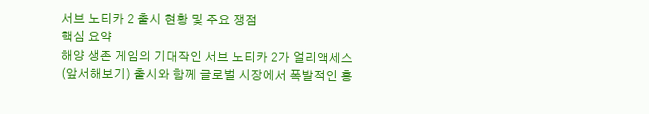서브 노티카 2 출시 현황 및 주요 쟁점
핵심 요약
해양 생존 게임의 기대작인 서브 노티카 2가 얼리액세스(앞서해보기) 출시와 함께 글로벌 시장에서 폭발적인 흥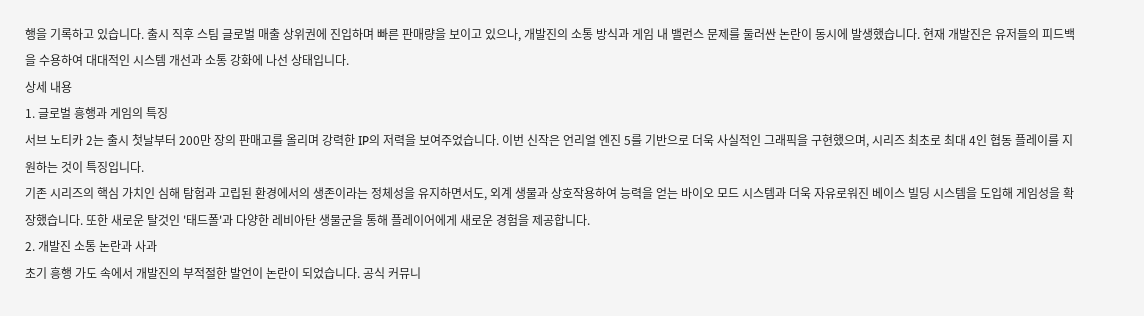행을 기록하고 있습니다. 출시 직후 스팀 글로벌 매출 상위권에 진입하며 빠른 판매량을 보이고 있으나, 개발진의 소통 방식과 게임 내 밸런스 문제를 둘러싼 논란이 동시에 발생했습니다. 현재 개발진은 유저들의 피드백을 수용하여 대대적인 시스템 개선과 소통 강화에 나선 상태입니다.
상세 내용
1. 글로벌 흥행과 게임의 특징
서브 노티카 2는 출시 첫날부터 200만 장의 판매고를 올리며 강력한 IP의 저력을 보여주었습니다. 이번 신작은 언리얼 엔진 5를 기반으로 더욱 사실적인 그래픽을 구현했으며, 시리즈 최초로 최대 4인 협동 플레이를 지원하는 것이 특징입니다.
기존 시리즈의 핵심 가치인 심해 탐험과 고립된 환경에서의 생존이라는 정체성을 유지하면서도, 외계 생물과 상호작용하여 능력을 얻는 바이오 모드 시스템과 더욱 자유로워진 베이스 빌딩 시스템을 도입해 게임성을 확장했습니다. 또한 새로운 탈것인 '태드폴'과 다양한 레비아탄 생물군을 통해 플레이어에게 새로운 경험을 제공합니다.
2. 개발진 소통 논란과 사과
초기 흥행 가도 속에서 개발진의 부적절한 발언이 논란이 되었습니다. 공식 커뮤니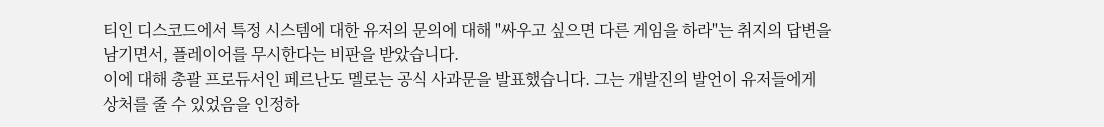티인 디스코드에서 특정 시스템에 대한 유저의 문의에 대해 "싸우고 싶으면 다른 게임을 하라"는 취지의 답변을 남기면서, 플레이어를 무시한다는 비판을 받았습니다.
이에 대해 총괄 프로듀서인 페르난도 멜로는 공식 사과문을 발표했습니다. 그는 개발진의 발언이 유저들에게 상처를 줄 수 있었음을 인정하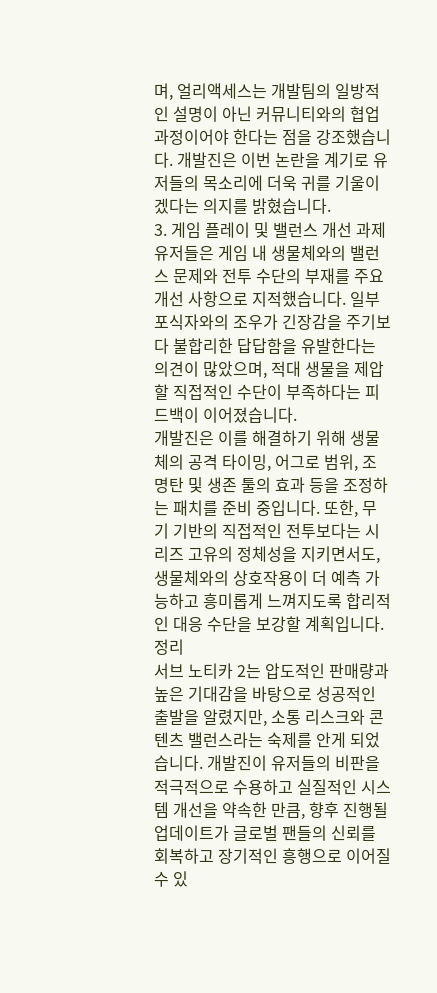며, 얼리액세스는 개발팀의 일방적인 설명이 아닌 커뮤니티와의 협업 과정이어야 한다는 점을 강조했습니다. 개발진은 이번 논란을 계기로 유저들의 목소리에 더욱 귀를 기울이겠다는 의지를 밝혔습니다.
3. 게임 플레이 및 밸런스 개선 과제
유저들은 게임 내 생물체와의 밸런스 문제와 전투 수단의 부재를 주요 개선 사항으로 지적했습니다. 일부 포식자와의 조우가 긴장감을 주기보다 불합리한 답답함을 유발한다는 의견이 많았으며, 적대 생물을 제압할 직접적인 수단이 부족하다는 피드백이 이어졌습니다.
개발진은 이를 해결하기 위해 생물체의 공격 타이밍, 어그로 범위, 조명탄 및 생존 툴의 효과 등을 조정하는 패치를 준비 중입니다. 또한, 무기 기반의 직접적인 전투보다는 시리즈 고유의 정체성을 지키면서도, 생물체와의 상호작용이 더 예측 가능하고 흥미롭게 느껴지도록 합리적인 대응 수단을 보강할 계획입니다.
정리
서브 노티카 2는 압도적인 판매량과 높은 기대감을 바탕으로 성공적인 출발을 알렸지만, 소통 리스크와 콘텐츠 밸런스라는 숙제를 안게 되었습니다. 개발진이 유저들의 비판을 적극적으로 수용하고 실질적인 시스템 개선을 약속한 만큼, 향후 진행될 업데이트가 글로벌 팬들의 신뢰를 회복하고 장기적인 흥행으로 이어질 수 있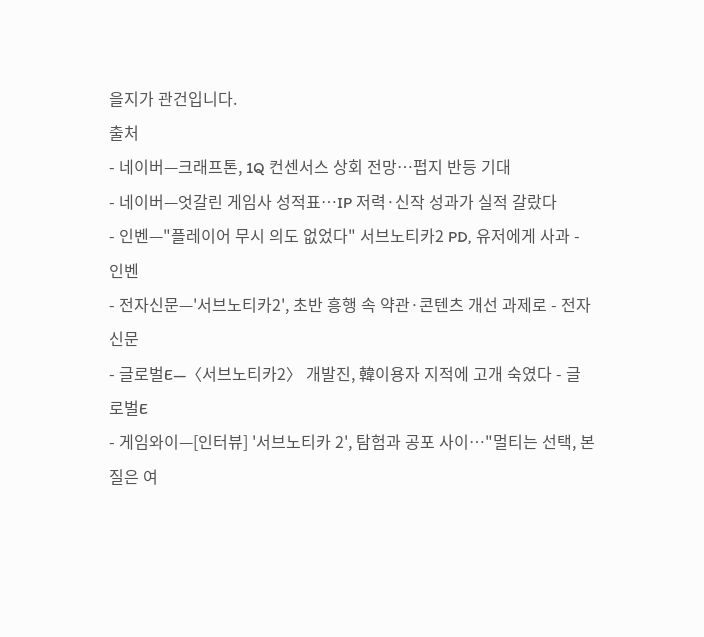을지가 관건입니다.
출처
- 네이버—크래프톤, 1Q 컨센서스 상회 전망…펍지 반등 기대
- 네이버—엇갈린 게임사 성적표…IP 저력·신작 성과가 실적 갈랐다
- 인벤—"플레이어 무시 의도 없었다" 서브노티카2 PD, 유저에게 사과 - 인벤
- 전자신문—'서브노티카2', 초반 흥행 속 약관·콘텐츠 개선 과제로 - 전자신문
- 글로벌E—〈서브노티카2〉 개발진, 韓이용자 지적에 고개 숙였다 - 글로벌E
- 게임와이—[인터뷰] '서브노티카 2', 탐험과 공포 사이…"멀티는 선택, 본질은 여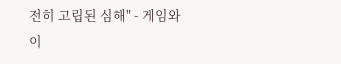전히 고립된 심해" - 게임와이